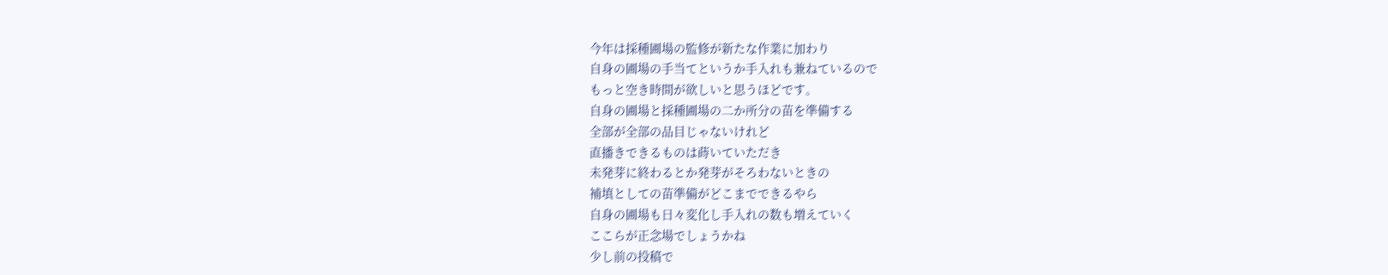今年は採種圃場の監修が新たな作業に加わり
自身の圃場の手当てというか手入れも兼ねているので
もっと空き時間が欲しいと思うほどです。
自身の圃場と採種圃場の二か所分の苗を準備する
全部が全部の品目じゃないけれど
直播きできるものは蒔いていただき
未発芽に終わるとか発芽がそろわないときの
補填としての苗準備がどこまでできるやら
自身の圃場も日々変化し手入れの数も増えていく
ここらが正念場でしょうかね
少し前の投稿で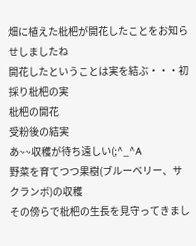畑に植えた枇杷が開花したことをお知らせしましたね
開花したということは実を結ぶ・・・初採り枇杷の実
枇杷の開花
受粉後の結実
あ~~収穫が待ち遠しい(;^_^A
野菜を育てつつ果樹(ブルーベリー、サクランボ)の収穫
その傍らで枇杷の生長を見守ってきまし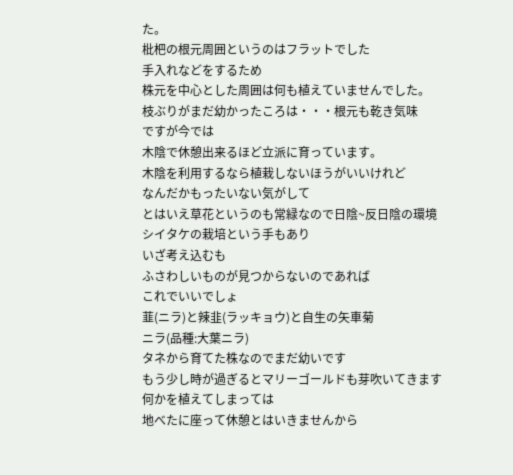た。
枇杷の根元周囲というのはフラットでした
手入れなどをするため
株元を中心とした周囲は何も植えていませんでした。
枝ぶりがまだ幼かったころは・・・根元も乾き気味
ですが今では
木陰で休憩出来るほど立派に育っています。
木陰を利用するなら植栽しないほうがいいけれど
なんだかもったいない気がして
とはいえ草花というのも常緑なので日陰~反日陰の環境
シイタケの栽培という手もあり
いざ考え込むも
ふさわしいものが見つからないのであれば
これでいいでしょ
韮(ニラ)と辣韭(ラッキョウ)と自生の矢車菊
ニラ(品種:大葉ニラ)
タネから育てた株なのでまだ幼いです
もう少し時が過ぎるとマリーゴールドも芽吹いてきます
何かを植えてしまっては
地べたに座って休憩とはいきませんから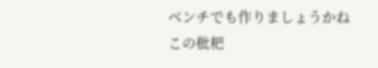ベンチでも作りましょうかね
この枇杷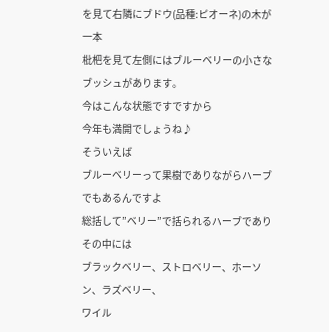を見て右隣にブドウ(品種:ピオーネ)の木が一本
枇杷を見て左側にはブルーベリーの小さなブッシュがあります。
今はこんな状態ですですから
今年も満開でしょうね♪
そういえば
ブルーベリーって果樹でありながらハーブでもあるんですよ
総括して”ベリー”で括られるハーブであり
その中には
ブラックベリー、ストロベリー、ホーソン、ラズベリー、
ワイル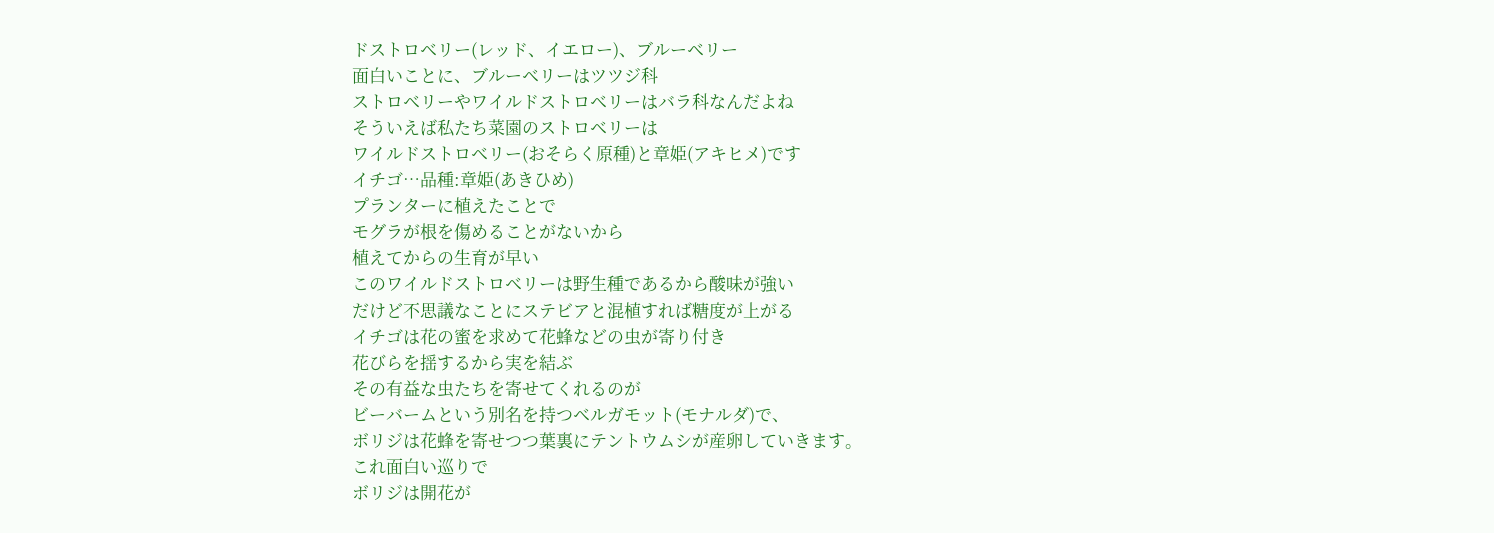ドストロベリー(レッド、イエロー)、ブルーベリー
面白いことに、ブルーベリーはツツジ科
ストロベリーやワイルドストロベリーはバラ科なんだよね
そういえば私たち菜園のストロベリーは
ワイルドストロベリー(おそらく原種)と章姫(アキヒメ)です
イチゴ…品種:章姫(あきひめ)
プランターに植えたことで
モグラが根を傷めることがないから
植えてからの生育が早い
このワイルドストロベリーは野生種であるから酸味が強い
だけど不思議なことにステビアと混植すれば糖度が上がる
イチゴは花の蜜を求めて花蜂などの虫が寄り付き
花びらを揺するから実を結ぶ
その有益な虫たちを寄せてくれるのが
ビーバームという別名を持つベルガモット(モナルダ)で、
ボリジは花蜂を寄せつつ葉裏にテントウムシが産卵していきます。
これ面白い巡りで
ボリジは開花が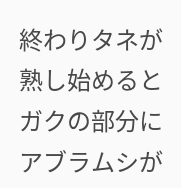終わりタネが熟し始めると
ガクの部分にアブラムシが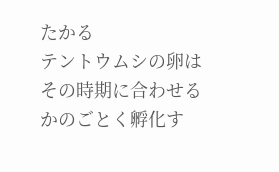たかる
テントウムシの卵はその時期に合わせるかのごとく孵化す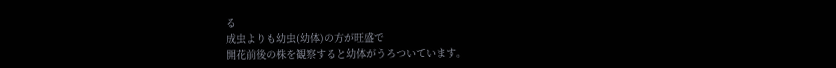る
成虫よりも幼虫(幼体)の方が旺盛で
開花前後の株を観察すると幼体がうろついています。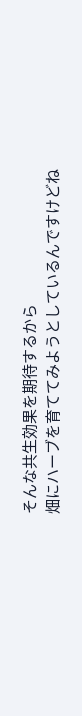そんな共生効果を期待するから
畑にハーブを育ててみようとしているんですけどね